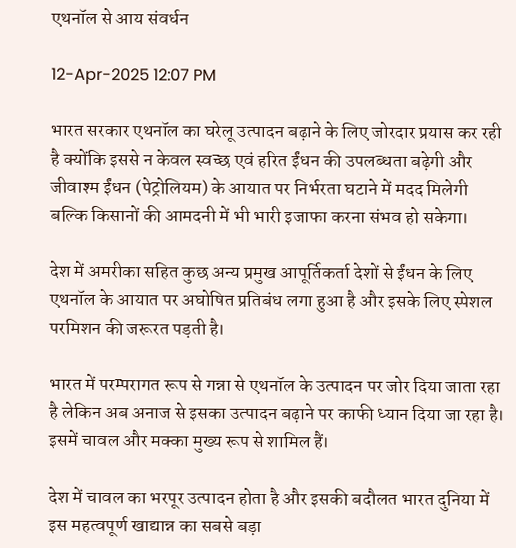एथनॉल से आय संवर्धन

12-Apr-2025 12:07 PM

भारत सरकार एथनॉल का घरेलू उत्पादन बढ़ाने के लिए जोरदार प्रयास कर रही है क्योंकि इससे न केवल स्वच्छ एवं हरित ईंधन की उपलब्धता बढ़ेगी और जीवाश्म ईंधन (पेट्रोलियम) के आयात पर निर्भरता घटाने में मदद मिलेगी बल्कि किसानों की आमदनी में भी भारी इजाफा करना संभव हो सकेगा।

देश में अमरीका सहित कुछ अन्य प्रमुख आपूर्तिकर्ता देशों से ईंधन के लिए एथनॉल के आयात पर अघोषित प्रतिबंध लगा हुआ है और इसके लिए स्पेशल परमिशन की जरूरत पड़ती है।

भारत में परम्परागत रूप से गन्ना से एथनॉल के उत्पादन पर जोर दिया जाता रहा है लेकिन अब अनाज से इसका उत्पादन बढ़ाने पर काफी ध्यान दिया जा रहा है। इसमें चावल और मक्का मुख्य रूप से शामिल हैं।

देश में चावल का भरपूर उत्पादन होता है और इसकी बदौलत भारत दुनिया में इस महत्वपूर्ण खाद्यान्न का सबसे बड़ा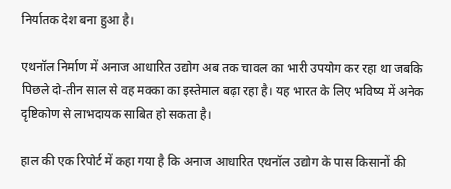निर्यातक देश बना हुआ है।

एथनॉल निर्माण में अनाज आधारित उद्योग अब तक चावल का भारी उपयोग कर रहा था जबकि पिछले दो-तीन साल से वह मक्का का इस्तेमाल बढ़ा रहा है। यह भारत के लिए भविष्य में अनेक दृष्टिकोण से लाभदायक साबित हो सकता है।

हाल की एक रिपोर्ट में कहा गया है कि अनाज आधारित एथनॉल उद्योग के पास किसानों की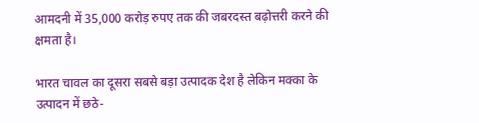आमदनी में 35,000 करोड़ रुपए तक की जबरदस्त बढ़ोत्तरी करने की क्षमता है।

भारत चावल का दूसरा सबसे बड़ा उत्पादक देश है लेकिन मक्का के उत्पादन में छठे-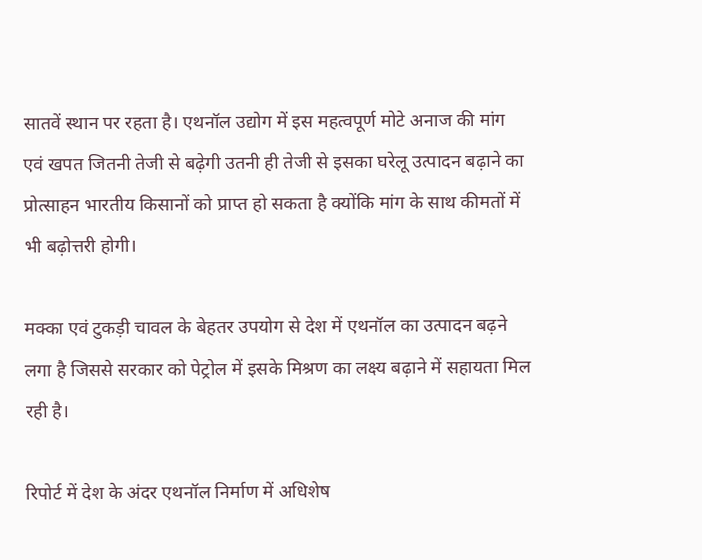सातवें स्थान पर रहता है। एथनॉल उद्योग में इस महत्वपूर्ण मोटे अनाज की मांग एवं खपत जितनी तेजी से बढ़ेगी उतनी ही तेजी से इसका घरेलू उत्पादन बढ़ाने का प्रोत्साहन भारतीय किसानों को प्राप्त हो सकता है क्योंकि मांग के साथ कीमतों में भी बढ़ोत्तरी होगी।

मक्का एवं टुकड़ी चावल के बेहतर उपयोग से देश में एथनॉल का उत्पादन बढ़ने लगा है जिससे सरकार को पेट्रोल में इसके मिश्रण का लक्ष्य बढ़ाने में सहायता मिल रही है।

रिपोर्ट में देश के अंदर एथनॉल निर्माण में अधिशेष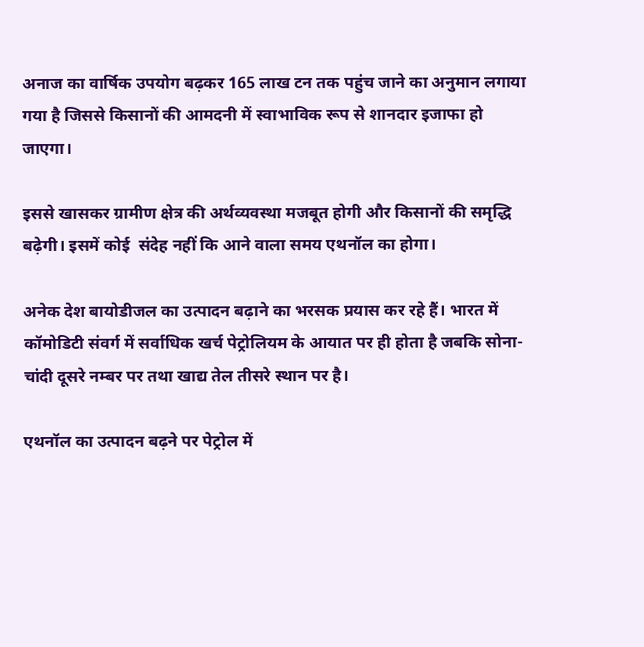अनाज का वार्षिक उपयोग बढ़कर 165 लाख टन तक पहुंच जाने का अनुमान लगाया गया है जिससे किसानों की आमदनी में स्वाभाविक रूप से शानदार इजाफा हो जाएगा।

इससे खासकर ग्रामीण क्षेत्र की अर्थव्यवस्था मजबूत होगी और किसानों की समृद्धि बढ़ेगी। इसमें कोई  संदेह नहीं कि आने वाला समय एथनॉल का होगा।

अनेक देश बायोडीजल का उत्पादन बढ़ाने का भरसक प्रयास कर रहे हैं। भारत में कॉमोडिटी संवर्ग में सर्वाधिक खर्च पेट्रोलियम के आयात पर ही होता है जबकि सोना-चांदी दूसरे नम्बर पर तथा खाद्य तेल तीसरे स्थान पर है।

एथनॉल का उत्पादन बढ़ने पर पेट्रोल में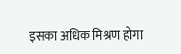इसका अधिक मिश्रण होगा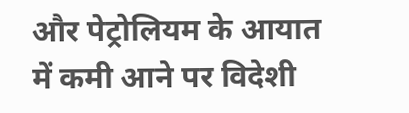और पेट्रोलियम के आयात में कमी आने पर विदेशी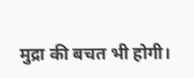मुद्रा की बचत भी होगी।